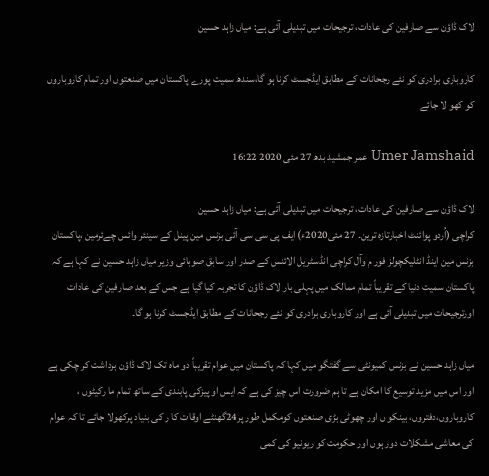لاک ڈاؤن سے صارفین کی عادات، ترجیحات میں تبدیلی آئی ہے: میاں زاہد حسین

کاروباری برادری کو نئے رجحانات کے مطابق ایڈجسٹ کرنا ہو گا،سندھ سمیت پورے پاکستان میں صنعتوں اور تمام کاروباروں کو کھو لا جائے

Umer Jamshaid عمر جمشید بدھ 27 مئی 2020 16:22

لاک ڈاؤن سے صارفین کی عادات، ترجیحات میں تبدیلی آئی ہے: میاں زاہد حسین
کراچی (اُردو پوائنٹ اخبارتازہ ترین۔ 27 مئی2020ء) ایف پی سی سی آئی بزنس مین پینل کے سینئر وائس چےئرمین ،پاکستان بزنس مین اینڈ انٹلیکچولز فور م وآل کراچی انڈسٹریل الائنس کے صدر اور سابق صوبائی وزیر میاں زاہد حسین نے کہا ہے کہ پاکستان سمیت دنیا کے تقریباً تمام ممالک میں پہلی بار لاک ڈاؤن کا تجربہ کیا گیا ہے جس کے بعد صارفین کی عادات اورترجیحات میں تبدیلی آئی ہے اور کاروباری برادری کو نئے رجحانات کے مطابق ایڈجسٹ کرنا ہو گا۔

میاں زاہد حسین نے بزنس کمیونٹی سے گفتگو میں کہا کہ پاکستان میں عوام تقریباً دو ماہ تک لاک ڈاؤن برداشت کر چکی ہے اور اس میں مزید توسیع کا امکان ہے تا ہم ضرورت اس چیز کی ہے کہ ایس او پیزکی پابندی کے ساتھ تمام ما رکیٹوں ، کاروباروں،دفتروں، بینکو ں اور چھوٹی بڑی صنعتوں کومکمل طور پر24گھنٹے اوقات کا ر کی بنیاد پرکھولا جائے تا کہ عوام کی معاشی مشکلات دور ہوں اور حکومت کو ریونیو کی کمی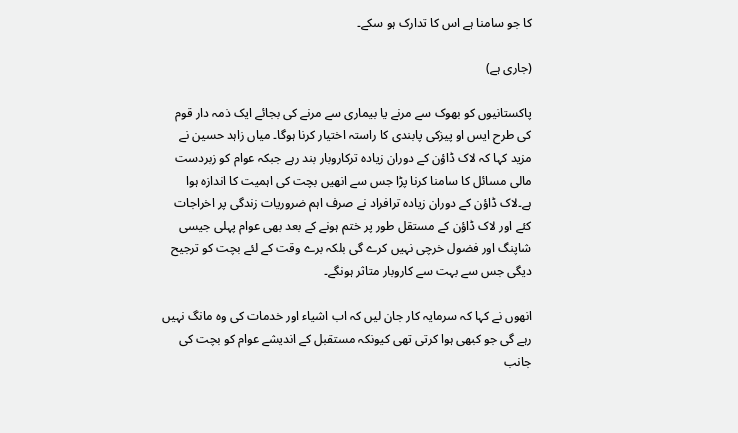کا جو سامنا ہے اس کا تدارک ہو سکے۔

(جاری ہے)

پاکستانیوں کو بھوک سے مرنے یا بیماری سے مرنے کی بجائے ایک ذمہ دار قوم کی طرح ایس او پیزکی پابندی کا راستہ اختیار کرنا ہوگا۔ میاں زاہد حسین نے مزید کہا کہ لاک ڈاؤن کے دوران زیادہ ترکاروبار بند رہے جبکہ عوام کو زبردست مالی مسائل کا سامنا کرنا پڑا جس سے انھیں بچت کی اہمیت کا اندازہ ہوا ہے۔لاک ڈاؤن کے دوران زیادہ ترافراد نے صرف اہم ضروریات زندگی پر اخراجات کئے اور لاک ڈاؤن کے مستقل طور پر ختم ہونے کے بعد بھی عوام پہلی جیسی شاپنگ اور فضول خرچی نہیں کرے گی بلکہ برے وقت کے لئے بچت کو ترجیح دیگی جس سے بہت سے کاروبار متاثر ہونگے۔

انھوں نے کہا کہ سرمایہ کار جان لیں کہ اب اشیاء اور خدمات کی وہ مانگ نہیں رہے گی جو کبھی ہوا کرتی تھی کیونکہ مستقبل کے اندیشے عوام کو بچت کی جانب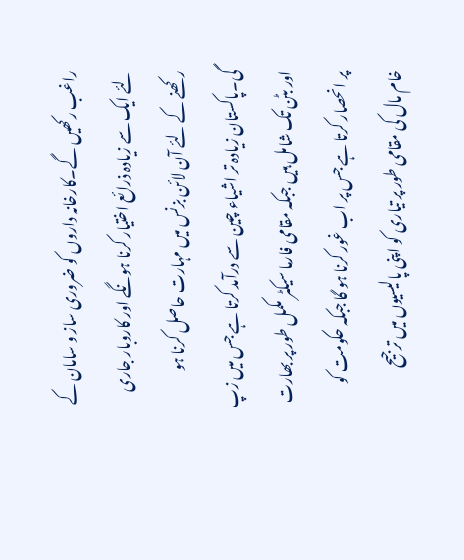راغب رکھیں گے۔کارخانہ داروں کو ضروری ساز و سامان کے لئے ایک سے زیادہ ذرائع اختیار کرنا ہونگے اور کاروبار جاری رکھنے کے لئے آن لائن بزنس میں مہارت حاصل کرنا ہو گی۔پاکستان زیادہ تر اشیاء چین سے درآمد کرتا ہے جس میں زپ اور بٹن تک شامل ہیں جبکہ مقامی فارما سیکٹر مکمل طور پر بھارت پر انحصار کرتا ہے جس پر اب غور کرنا ہو گا جبکہ حکومت کو خام مال کی مقامی طور پر تیاری کو اپنی پالیسیوں میں ترجیح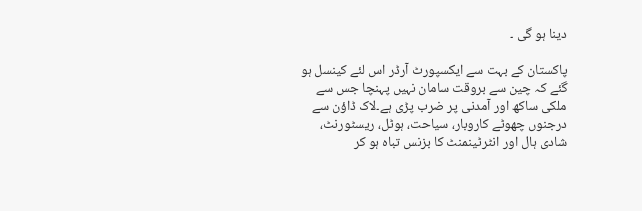دینا ہو گی ۔

پاکستان کے بہت سے ایکسپورٹ آرڈر اس لئے کینسل ہو گئے کہ چین سے بروقت سامان نہیں پہنچا جس سے ملکی ساکھ اور آمدنی پر ضرب پڑی ہے۔لاک ڈاؤن سے درجنوں چھوٹے کاروبار، سیاحت، ہوٹل، ریسٹورنٹ، شادی ہال اور انٹرٹینمنٹ کا بزنس تباہ ہو کر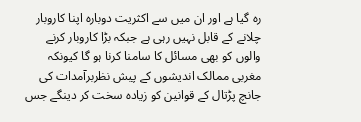رہ گیا ہے اور ان میں سے اکثریت دوبارہ اپنا کاروبار چلانے کے قابل نہیں رہی ہے جبکہ بڑا کاروبار کرنے والوں کو بھی مسائل کا سامنا کرنا ہو گا کیونکہ مغربی ممالک اندیشوں کے پیش نظربرآمدات کی جانچ پڑتال کے قوانین کو زیادہ سخت کر دینگے جس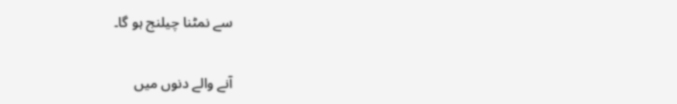سے نمٹنا چیلنج ہو گا۔

آنے والے دنوں میں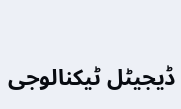ڈیجیٹل ٹیکنالوجی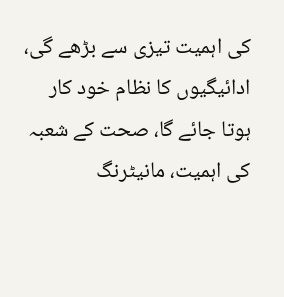کی اہمیت تیزی سے بڑھے گی، ادائیگیوں کا نظام خود کار ہوتا جائے گا، صحت کے شعبہ کی اہمیت، مانیٹرنگ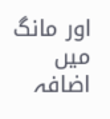اور مانگ میں اضافہ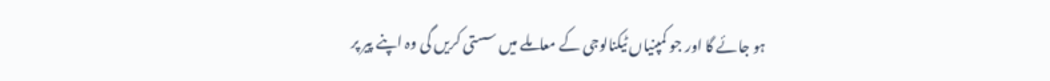ہو جائے گا اور جو کمپنیاں ٹیکنالوجی کے معاملے میں سستی کریں گی وہ اپنے پیر پر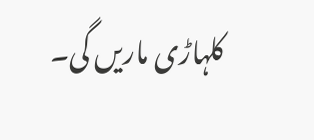کلہاڑی ماریں گی۔